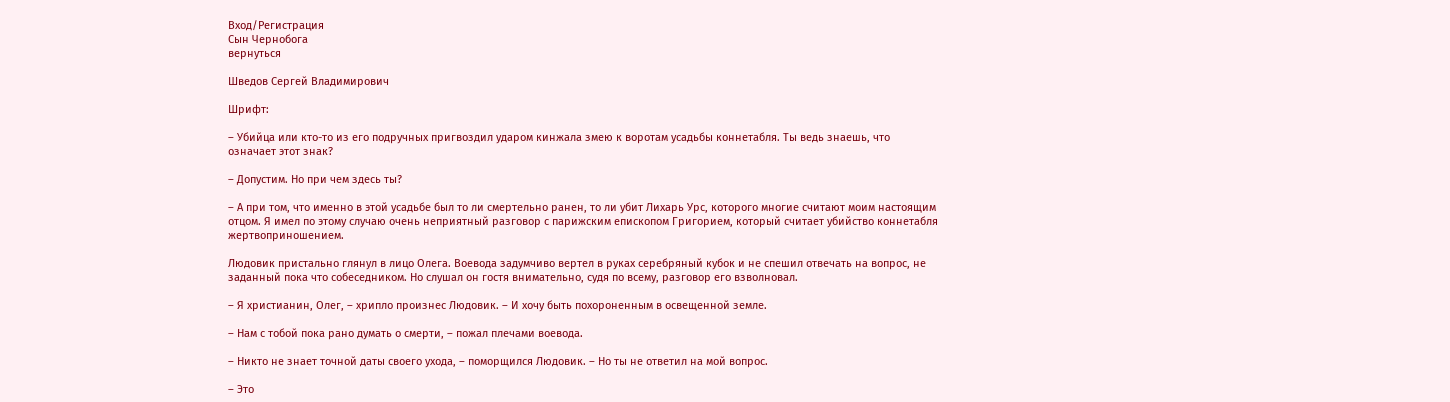Вход/Регистрация
Сын Чернобога
вернуться

Шведов Сергей Владимирович

Шрифт:

– Убийца или кто-то из его подручных пригвоздил ударом кинжала змею к воротам усадьбы коннетабля. Ты ведь знаешь, что означает этот знак?

– Допустим. Но при чем здесь ты?

– А при том, что именно в этой усадьбе был то ли смертельно ранен, то ли убит Лихарь Урс, которого многие считают моим настоящим отцом. Я имел по этому случаю очень неприятный разговор с парижским епископом Григорием, который считает убийство коннетабля жертвоприношением.

Людовик пристально глянул в лицо Олега. Воевода задумчиво вертел в руках серебряный кубок и не спешил отвечать на вопрос, не заданный пока что собеседником. Но слушал он гостя внимательно, судя по всему, разговор его взволновал.

– Я христианин, Олег, – хрипло произнес Людовик. – И хочу быть похороненным в освещенной земле.

– Нам с тобой пока рано думать о смерти, – пожал плечами воевода.

– Никто не знает точной даты своего ухода, – поморщился Людовик. – Но ты не ответил на мой вопрос.

– Это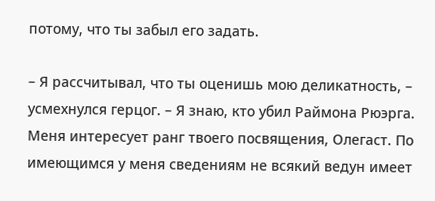потому, что ты забыл его задать.

– Я рассчитывал, что ты оценишь мою деликатность, – усмехнулся герцог. – Я знаю, кто убил Раймона Рюэрга. Меня интересует ранг твоего посвящения, Олегаст. По имеющимся у меня сведениям не всякий ведун имеет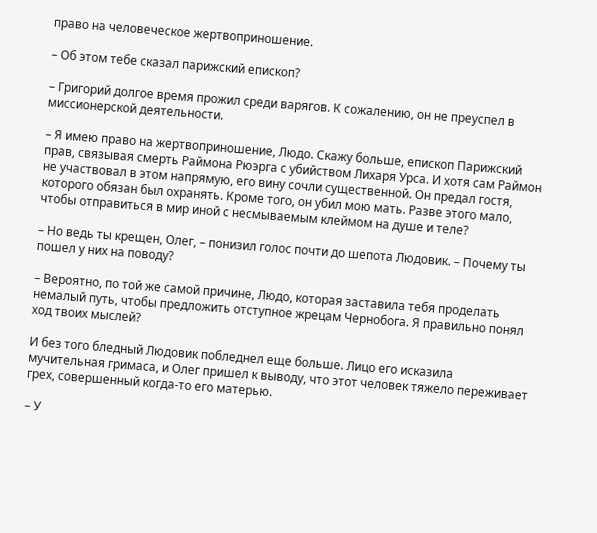право на человеческое жертвоприношение.

– Об этом тебе сказал парижский епископ?

– Григорий долгое время прожил среди варягов. К сожалению, он не преуспел в миссионерской деятельности.

– Я имею право на жертвоприношение, Людо. Скажу больше, епископ Парижский прав, связывая смерть Раймона Рюэрга с убийством Лихаря Урса. И хотя сам Раймон не участвовал в этом напрямую, его вину сочли существенной. Он предал гостя, которого обязан был охранять. Кроме того, он убил мою мать. Разве этого мало, чтобы отправиться в мир иной с несмываемым клеймом на душе и теле?

– Но ведь ты крещен, Олег, – понизил голос почти до шепота Людовик. – Почему ты пошел у них на поводу?

– Вероятно, по той же самой причине, Людо, которая заставила тебя проделать немалый путь, чтобы предложить отступное жрецам Чернобога. Я правильно понял ход твоих мыслей?

И без того бледный Людовик побледнел еще больше. Лицо его исказила мучительная гримаса, и Олег пришел к выводу, что этот человек тяжело переживает грех, совершенный когда-то его матерью.

– У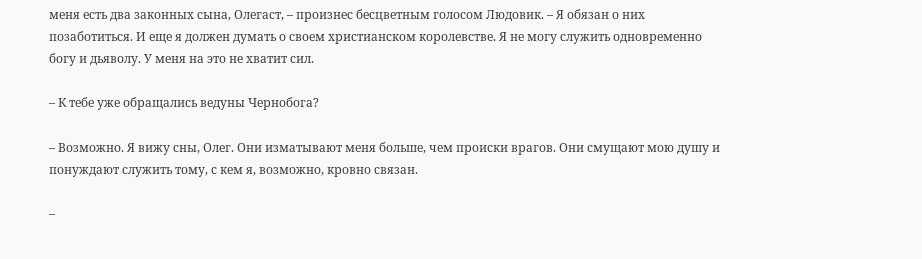меня есть два законных сына, Олегаст, – произнес бесцветным голосом Людовик. – Я обязан о них позаботиться. И еще я должен думать о своем христианском королевстве. Я не могу служить одновременно богу и дьяволу. У меня на это не хватит сил.

– К тебе уже обращались ведуны Чернобога?

– Возможно. Я вижу сны, Олег. Они изматывают меня больше, чем происки врагов. Они смущают мою душу и понуждают служить тому, с кем я, возможно, кровно связан.

–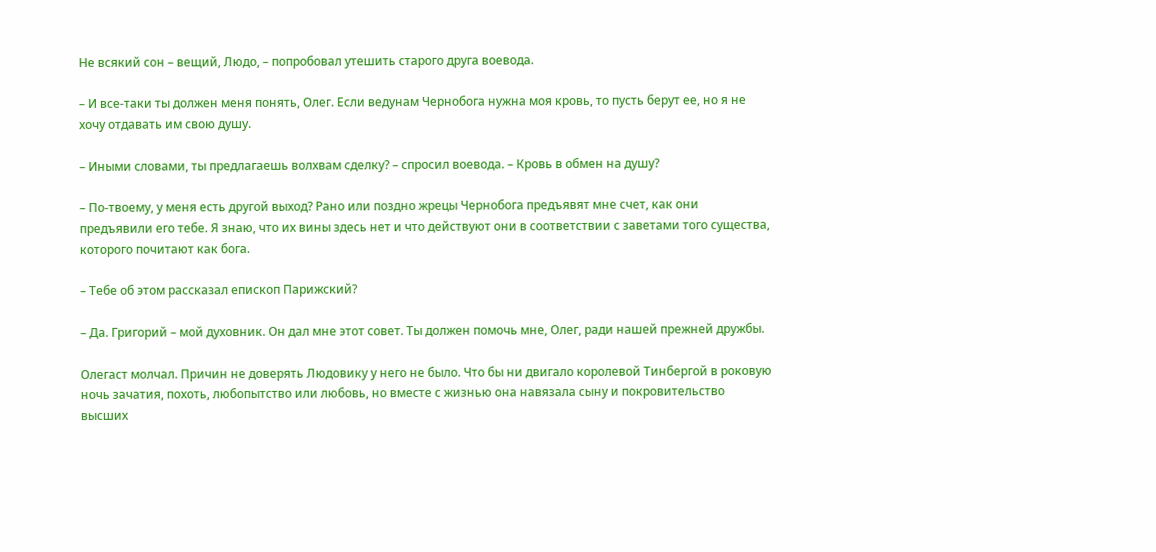Не всякий сон – вещий, Людо, – попробовал утешить старого друга воевода.

– И все-таки ты должен меня понять, Олег. Если ведунам Чернобога нужна моя кровь, то пусть берут ее, но я не хочу отдавать им свою душу.

– Иными словами, ты предлагаешь волхвам сделку? – спросил воевода. – Кровь в обмен на душу?

– По-твоему, у меня есть другой выход? Рано или поздно жрецы Чернобога предъявят мне счет, как они предъявили его тебе. Я знаю, что их вины здесь нет и что действуют они в соответствии с заветами того существа, которого почитают как бога.

– Тебе об этом рассказал епископ Парижский?

– Да. Григорий – мой духовник. Он дал мне этот совет. Ты должен помочь мне, Олег, ради нашей прежней дружбы.

Олегаст молчал. Причин не доверять Людовику у него не было. Что бы ни двигало королевой Тинбергой в роковую ночь зачатия, похоть, любопытство или любовь, но вместе с жизнью она навязала сыну и покровительство высших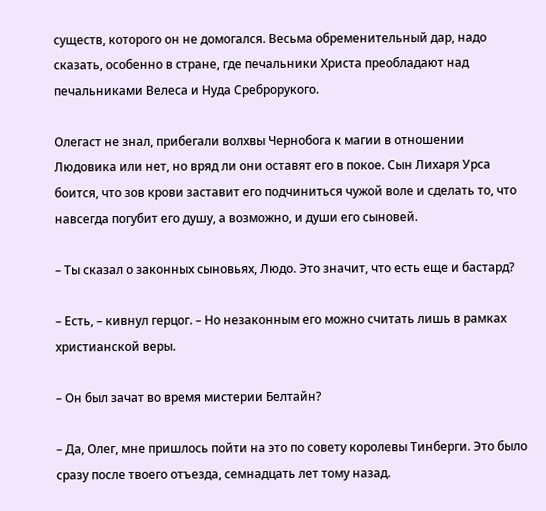существ, которого он не домогался. Весьма обременительный дар, надо сказать, особенно в стране, где печальники Христа преобладают над печальниками Велеса и Нуда Среброрукого.

Олегаст не знал, прибегали волхвы Чернобога к магии в отношении Людовика или нет, но вряд ли они оставят его в покое. Сын Лихаря Урса боится, что зов крови заставит его подчиниться чужой воле и сделать то, что навсегда погубит его душу, а возможно, и души его сыновей.

– Ты сказал о законных сыновьях, Людо. Это значит, что есть еще и бастард?

– Есть, – кивнул герцог. – Но незаконным его можно считать лишь в рамках христианской веры.

– Он был зачат во время мистерии Белтайн?

– Да, Олег, мне пришлось пойти на это по совету королевы Тинберги. Это было сразу после твоего отъезда, семнадцать лет тому назад.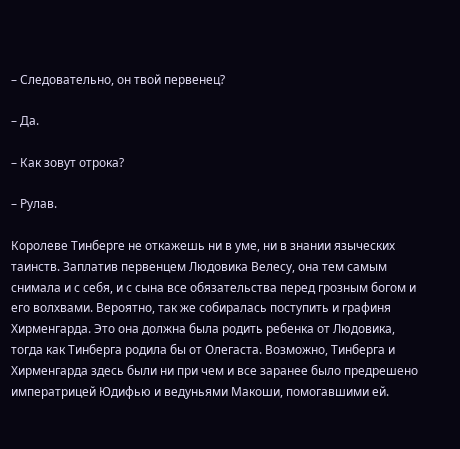– Следовательно, он твой первенец?

– Да.

– Как зовут отрока?

– Рулав.

Королеве Тинберге не откажешь ни в уме, ни в знании языческих таинств. Заплатив первенцем Людовика Велесу, она тем самым снимала и с себя, и с сына все обязательства перед грозным богом и его волхвами. Вероятно, так же собиралась поступить и графиня Хирменгарда. Это она должна была родить ребенка от Людовика, тогда как Тинберга родила бы от Олегаста. Возможно, Тинберга и Хирменгарда здесь были ни при чем и все заранее было предрешено императрицей Юдифью и ведуньями Макоши, помогавшими ей.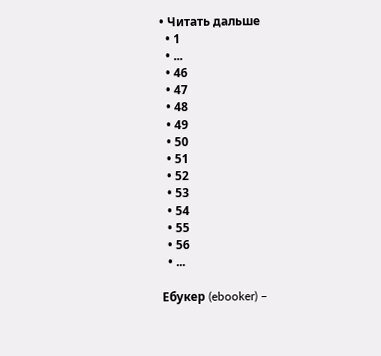• Читать дальше
  • 1
  • ...
  • 46
  • 47
  • 48
  • 49
  • 50
  • 51
  • 52
  • 53
  • 54
  • 55
  • 56
  • ...

Ебукер (ebooker) –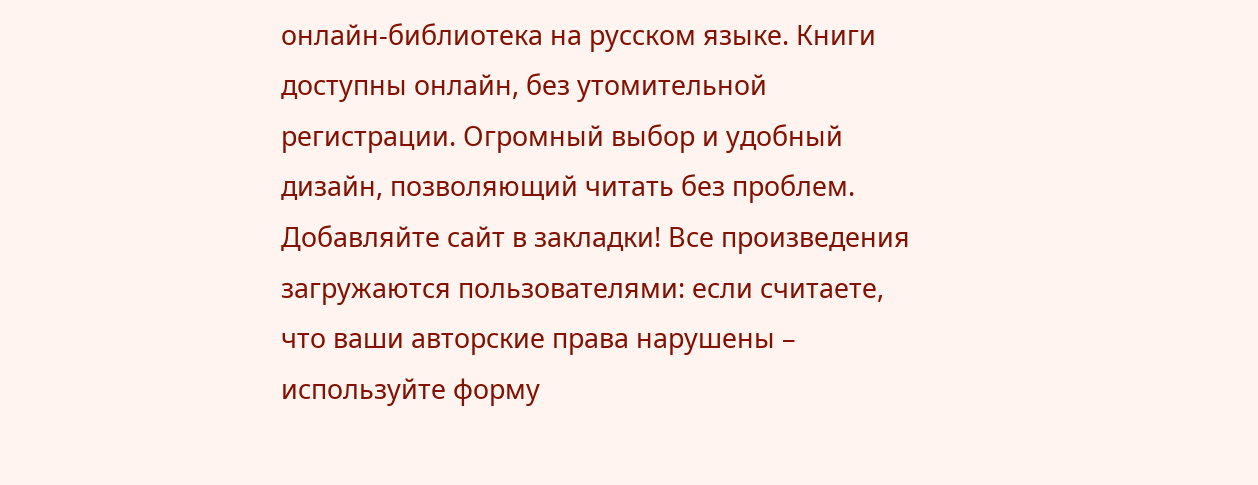онлайн-библиотека на русском языке. Книги доступны онлайн, без утомительной регистрации. Огромный выбор и удобный дизайн, позволяющий читать без проблем. Добавляйте сайт в закладки! Все произведения загружаются пользователями: если считаете, что ваши авторские права нарушены – используйте форму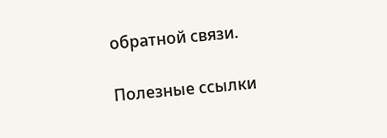обратной связи.

Полезные ссылки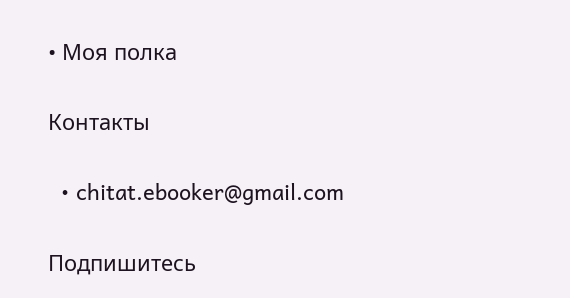• Моя полка

Контакты

  • chitat.ebooker@gmail.com

Подпишитесь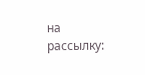на рассылку: